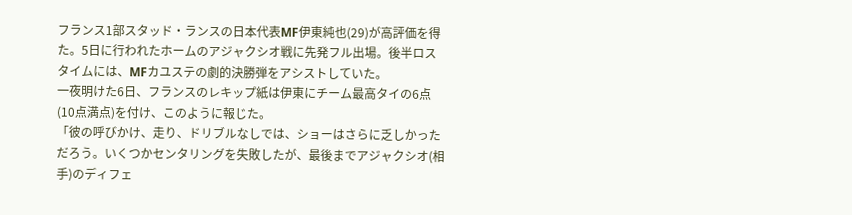フランス1部スタッド・ランスの日本代表MF伊東純也(29)が高評価を得た。5日に行われたホームのアジャクシオ戦に先発フル出場。後半ロスタイムには、MFカユステの劇的決勝弾をアシストしていた。
一夜明けた6日、フランスのレキップ紙は伊東にチーム最高タイの6点(10点満点)を付け、このように報じた。
「彼の呼びかけ、走り、ドリブルなしでは、ショーはさらに乏しかっただろう。いくつかセンタリングを失敗したが、最後までアジャクシオ(相手)のディフェ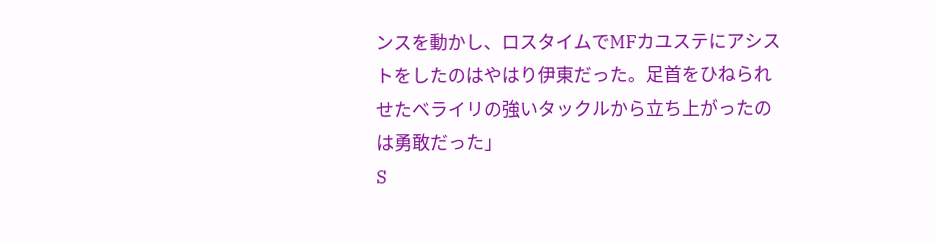ンスを動かし、ロスタイムでMFカユステにアシストをしたのはやはり伊東だった。足首をひねられせたベライリの強いタックルから立ち上がったのは勇敢だった」
S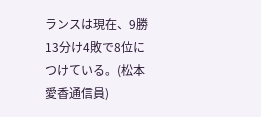ランスは現在、9勝13分け4敗で8位につけている。(松本愛香通信員)